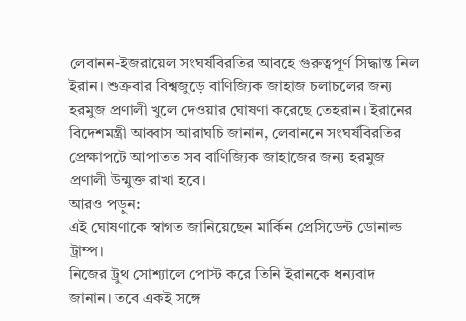লেবানন-ইজরায়েল সংঘর্ষবিরতির আবহে গুরুত্বপূর্ণ সিদ্ধান্ত নিল ইরান। শুক্রবার বিশ্বজুড়ে বাণিজ্যিক জাহাজ চলাচলের জন্য হরমুজ প্রণালী খুলে দেওয়ার ঘোষণা করেছে তেহরান। ইরানের বিদেশমন্ত্রী আব্বাস আরাঘচি জানান, লেবাননে সংঘর্ষবিরতির প্রেক্ষাপটে আপাতত সব বাণিজ্যিক জাহাজের জন্য হরমুজ প্রণালী উন্মুক্ত রাখা হবে।
আরও পড়ুন:
এই ঘোষণাকে স্বাগত জানিয়েছেন মার্কিন প্রেসিডেন্ট ডোনাল্ড ট্রাম্প।
নিজের ট্রুথ সোশ্যালে পোস্ট করে তিনি ইরানকে ধন্যবাদ জানান। তবে একই সঙ্গে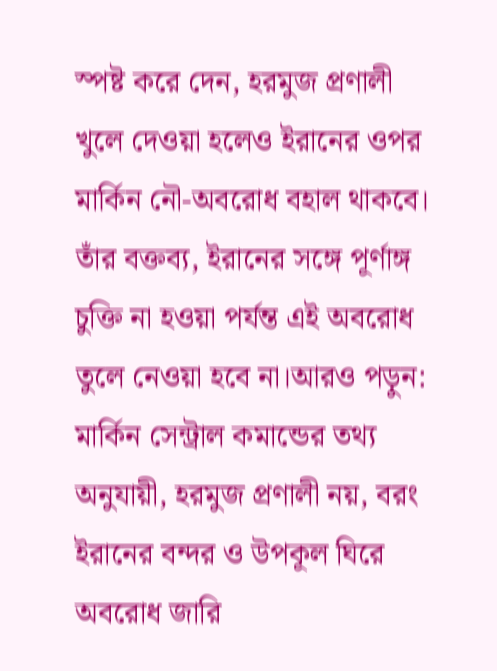স্পষ্ট করে দেন, হরমুজ প্রণালী খুলে দেওয়া হলেও ইরানের ওপর মার্কিন নৌ-অবরোধ বহাল থাকবে। তাঁর বক্তব্য, ইরানের সঙ্গে পূর্ণাঙ্গ চুক্তি না হওয়া পর্যন্ত এই অবরোধ তুলে নেওয়া হবে না।আরও পড়ুন:
মার্কিন সেন্ট্রাল কমান্ডের তথ্য অনুযায়ী, হরমুজ প্রণালী নয়, বরং ইরানের বন্দর ও উপকূল ঘিরে অবরোধ জারি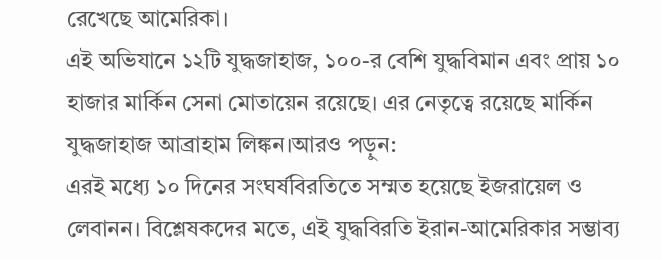রেখেছে আমেরিকা।
এই অভিযানে ১২টি যুদ্ধজাহাজ, ১০০-র বেশি যুদ্ধবিমান এবং প্রায় ১০ হাজার মার্কিন সেনা মোতায়েন রয়েছে। এর নেতৃত্বে রয়েছে মার্কিন যুদ্ধজাহাজ আব্রাহাম লিঙ্কন।আরও পড়ুন:
এরই মধ্যে ১০ দিনের সংঘর্ষবিরতিতে সম্মত হয়েছে ইজরায়েল ও লেবানন। বিশ্লেষকদের মতে, এই যুদ্ধবিরতি ইরান-আমেরিকার সম্ভাব্য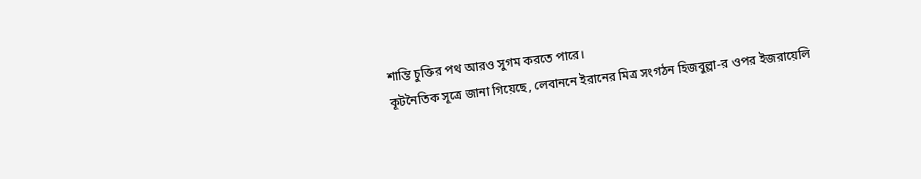শান্তি চুক্তির পথ আরও সুগম করতে পারে।
কূটনৈতিক সূত্রে জানা গিয়েছে, লেবাননে ইরানের মিত্র সংগঠন হিজবুল্লা-র ওপর ইজরায়েলি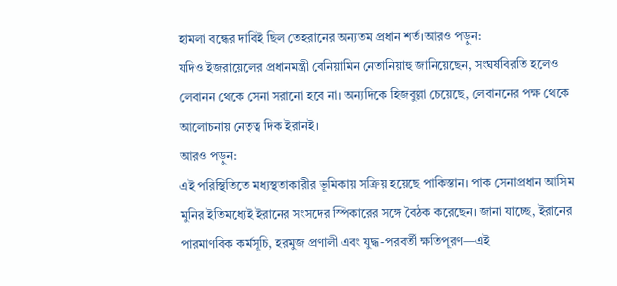হামলা বন্ধের দাবিই ছিল তেহরানের অন্যতম প্রধান শর্ত।আরও পড়ুন:
যদিও ইজরায়েলের প্রধানমন্ত্রী বেনিয়ামিন নেতানিয়াহু জানিয়েছেন, সংঘর্ষবিরতি হলেও লেবানন থেকে সেনা সরানো হবে না। অন্যদিকে হিজবুল্লা চেয়েছে, লেবাননের পক্ষ থেকে আলোচনায় নেতৃত্ব দিক ইরানই।
আরও পড়ুন:
এই পরিস্থিতিতে মধ্যস্থতাকারীর ভূমিকায় সক্রিয় হয়েছে পাকিস্তান। পাক সেনাপ্রধান আসিম মুনির ইতিমধ্যেই ইরানের সংসদের স্পিকারের সঙ্গে বৈঠক করেছেন। জানা যাচ্ছে, ইরানের পারমাণবিক কর্মসূচি, হরমুজ প্রণালী এবং যুদ্ধ-পরবর্তী ক্ষতিপূরণ—এই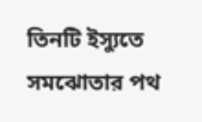তিনটি ইস্যুতে সমঝোতার পথ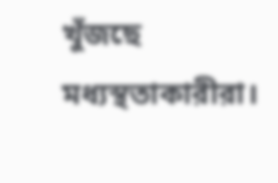খুঁজছে মধ্যস্থতাকারীরা।